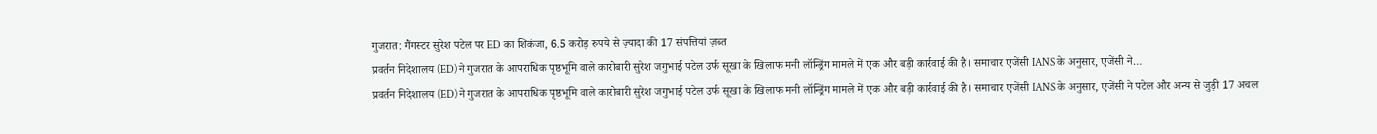गुजरात: गैंगस्टर सुरेश पटेल पर ED का शिकंजा, 6.5 करोड़ रुपये से ज़्यादा की 17 संपत्तियां ज़ब्त
प्रवर्तन निदेशालय (ED) ने गुजरात के आपराधिक पृष्ठभूमि वाले कारोबारी सुरेश जगुभाई पटेल उर्फ सूखा के खिलाफ मनी लॉन्ड्रिंग मामले में एक और बड़ी कार्रवाई की है। समाचार एजेंसी IANS के अनुसार, एजेंसी ने…
प्रवर्तन निदेशालय (ED) ने गुजरात के आपराधिक पृष्ठभूमि वाले कारोबारी सुरेश जगुभाई पटेल उर्फ सूखा के खिलाफ मनी लॉन्ड्रिंग मामले में एक और बड़ी कार्रवाई की है। समाचार एजेंसी IANS के अनुसार, एजेंसी ने पटेल और अन्य से जुड़ी 17 अचल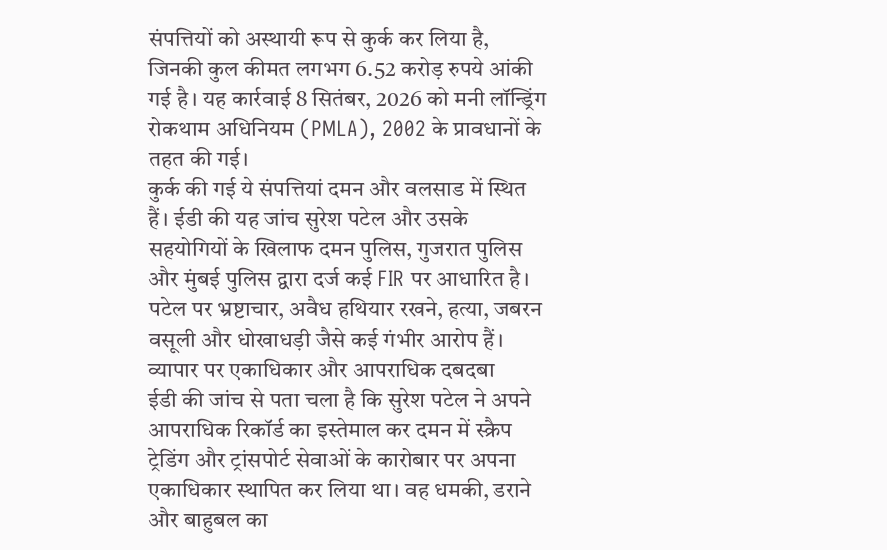संपत्तियों को अस्थायी रूप से कुर्क कर लिया है, जिनकी कुल कीमत लगभग 6.52 करोड़ रुपये आंकी गई है। यह कार्रवाई 8 सितंबर, 2026 को मनी लॉन्ड्रिंग रोकथाम अधिनियम (PMLA), 2002 के प्रावधानों के तहत की गई।
कुर्क की गई ये संपत्तियां दमन और वलसाड में स्थित हैं। ईडी की यह जांच सुरेश पटेल और उसके सहयोगियों के खिलाफ दमन पुलिस, गुजरात पुलिस और मुंबई पुलिस द्वारा दर्ज कई FIR पर आधारित है। पटेल पर भ्रष्टाचार, अवैध हथियार रखने, हत्या, जबरन वसूली और धोखाधड़ी जैसे कई गंभीर आरोप हैं।
व्यापार पर एकाधिकार और आपराधिक दबदबा
ईडी की जांच से पता चला है कि सुरेश पटेल ने अपने आपराधिक रिकॉर्ड का इस्तेमाल कर दमन में स्क्रैप ट्रेडिंग और ट्रांसपोर्ट सेवाओं के कारोबार पर अपना एकाधिकार स्थापित कर लिया था। वह धमकी, डराने और बाहुबल का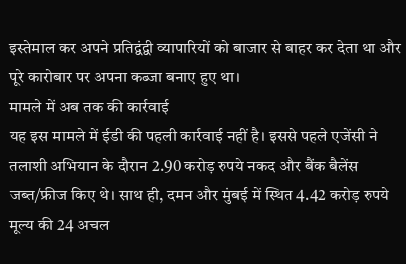इस्तेमाल कर अपने प्रतिद्वंद्वी व्यापारियों को बाजार से बाहर कर देता था और पूरे कारोबार पर अपना कब्जा बनाए हुए था।
मामले में अब तक की कार्रवाई
यह इस मामले में ईडी की पहली कार्रवाई नहीं है। इससे पहले एजेंसी ने तलाशी अभियान के दौरान 2.90 करोड़ रुपये नकद और बैंक बैलेंस जब्त/फ्रीज किए थे। साथ ही, दमन और मुंबई में स्थित 4.42 करोड़ रुपये मूल्य की 24 अचल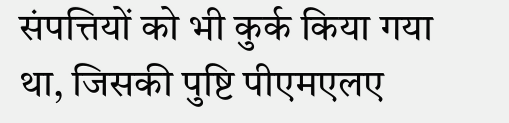संपत्तियों को भी कुर्क किया गया था, जिसकी पुष्टि पीएमएलए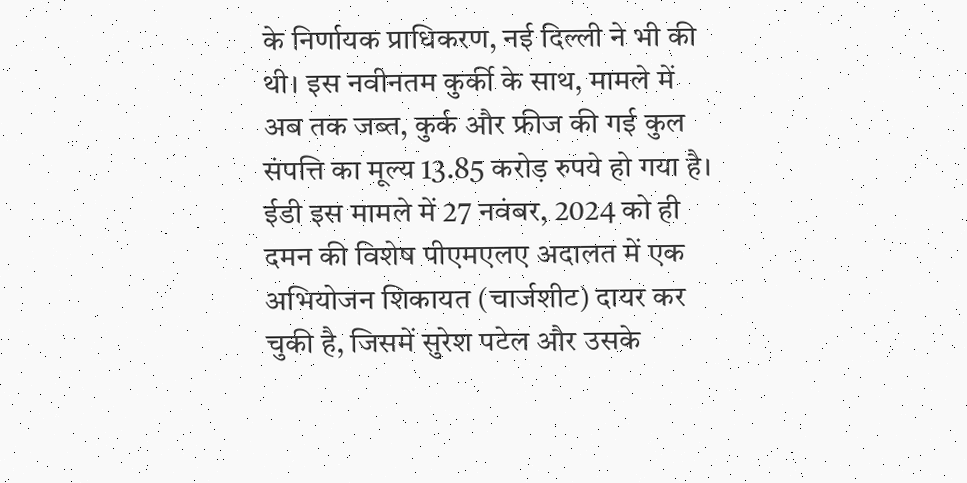के निर्णायक प्राधिकरण, नई दिल्ली ने भी की थी। इस नवीनतम कुर्की के साथ, मामले में अब तक जब्त, कुर्क और फ्रीज की गई कुल संपत्ति का मूल्य 13.85 करोड़ रुपये हो गया है।
ईडी इस मामले में 27 नवंबर, 2024 को ही दमन की विशेष पीएमएलए अदालत में एक अभियोजन शिकायत (चार्जशीट) दायर कर चुकी है, जिसमें सुरेश पटेल और उसके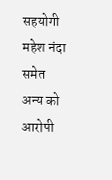सहयोगी महेश नंदा समेत अन्य को आरोपी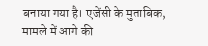बनाया गया है। एजेंसी के मुताबिक, मामले में आगे की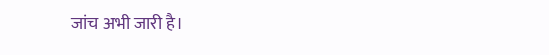जांच अभी जारी है।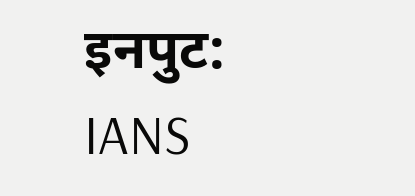इनपुट: IANS